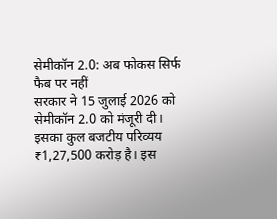सेमीकॉन 2.0: अब फोकस सिर्फ फैब पर नहीं
सरकार ने 15 जुलाई 2026 को सेमीकॉन 2.0 को मंजूरी दी। इसका कुल बजटीय परिव्यय ₹1,27,500 करोड़ है। इस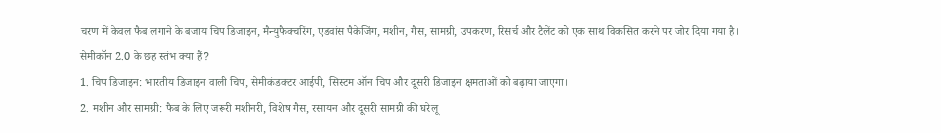चरण में केवल फैब लगाने के बजाय चिप डिजाइन, मैन्युफैक्चरिंग, एडवांस पैकेजिंग, मशीन, गैस, सामग्री, उपकरण, रिसर्च और टैलेंट को एक साथ विकसित करने पर जोर दिया गया है।
सेमीकॉन 2.0 के छह स्तंभ क्या हैं?
1. चिप डिजाइन: भारतीय डिजाइन वाली चिप, सेमीकंडक्टर आईपी, सिस्टम ऑन चिप और दूसरी डिजाइन क्षमताओं को बढ़ाया जाएगा।
2. मशीन और सामग्री: फैब के लिए जरूरी मशीनरी, विशेष गैस, रसायन और दूसरी सामग्री की घरेलू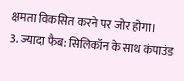क्षमता विकसित करने पर जोर होगा।
3. ज्यादा फैब: सिलिकॉन के साथ कंपाउंड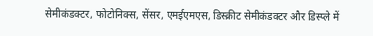सेमीकंडक्टर, फोटोनिक्स, सेंसर, एमईएमएस, डिस्क्रीट सेमीकंडक्टर और डिस्प्ले में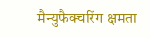मैन्युफैक्चरिंग क्षमता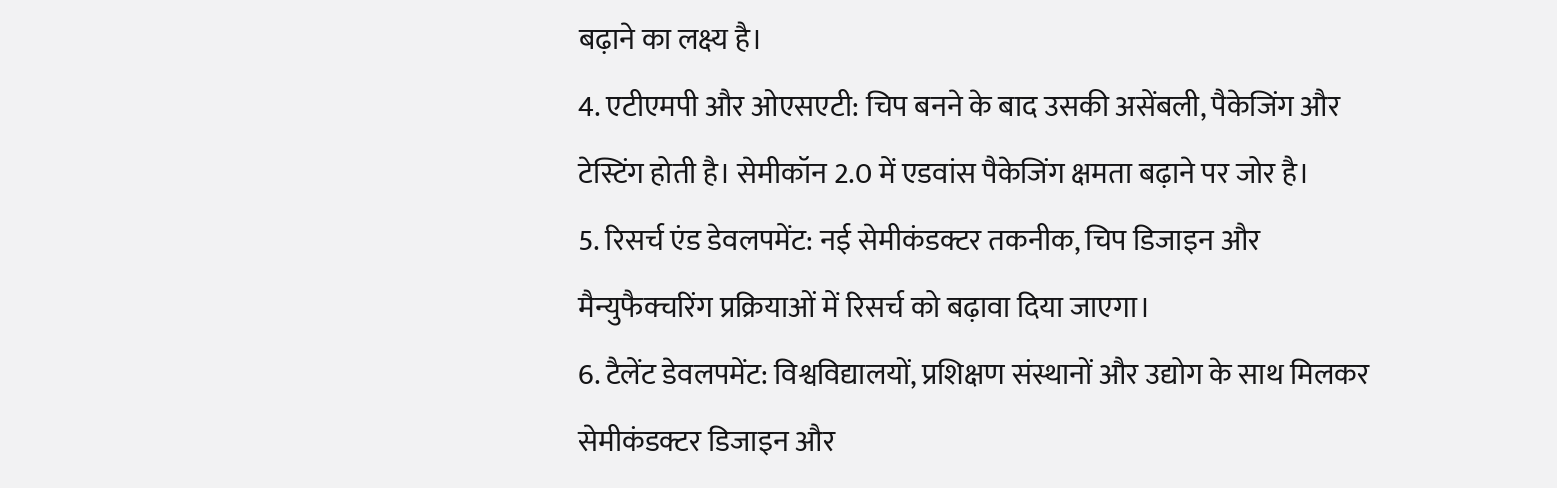बढ़ाने का लक्ष्य है।
4. एटीएमपी और ओएसएटी: चिप बनने के बाद उसकी असेंबली, पैकेजिंग और टेस्टिंग होती है। सेमीकॉन 2.0 में एडवांस पैकेजिंग क्षमता बढ़ाने पर जोर है।
5. रिसर्च एंड डेवलपमेंट: नई सेमीकंडक्टर तकनीक, चिप डिजाइन और मैन्युफैक्चरिंग प्रक्रियाओं में रिसर्च को बढ़ावा दिया जाएगा।
6. टैलेंट डेवलपमेंट: विश्वविद्यालयों, प्रशिक्षण संस्थानों और उद्योग के साथ मिलकर सेमीकंडक्टर डिजाइन और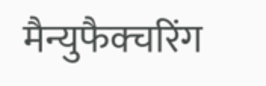मैन्युफैक्चरिंग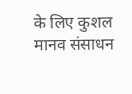के लिए कुशल मानव संसाधन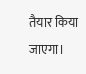तैयार किया जाएगा।